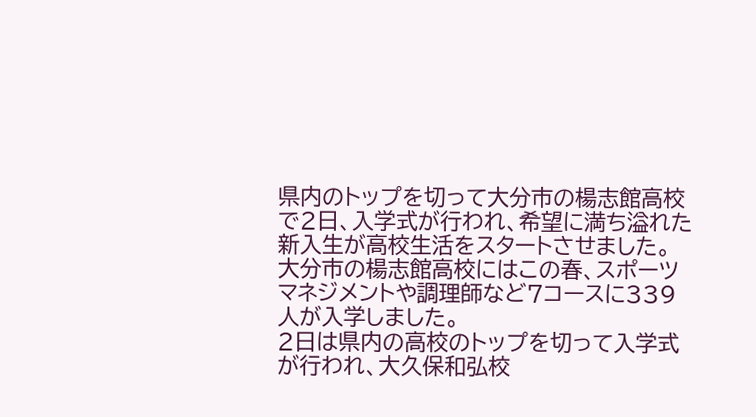県内のトップを切って大分市の楊志館高校で2日、入学式が行われ、希望に満ち溢れた新入生が高校生活をスタートさせました。
大分市の楊志館高校にはこの春、スポーツマネジメントや調理師など7コースに339人が入学しました。
2日は県内の高校のトップを切って入学式が行われ、大久保和弘校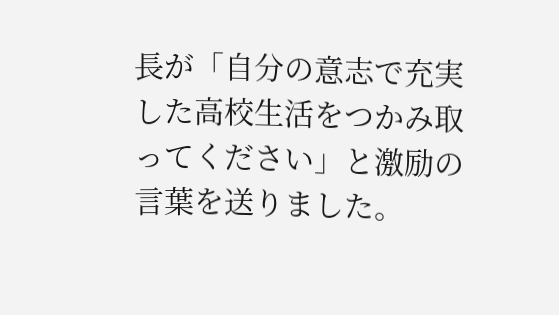長が「自分の意志で充実した高校生活をつかみ取ってください」と激励の言葉を送りました。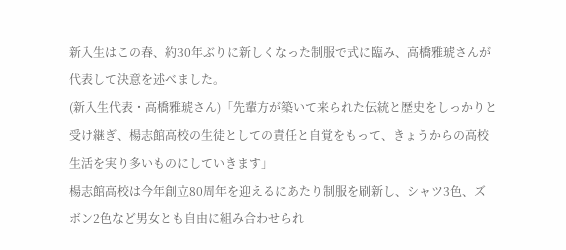新入生はこの春、約30年ぶりに新しくなった制服で式に臨み、高橋雅琥さんが代表して決意を述べました。
(新入生代表・高橋雅琥さん)「先輩方が築いて来られた伝統と歴史をしっかりと受け継ぎ、楊志館高校の生徒としての責任と自覚をもって、きょうからの高校生活を実り多いものにしていきます」
楊志館高校は今年創立80周年を迎えるにあたり制服を刷新し、シャツ3色、ズボン2色など男女とも自由に組み合わせられ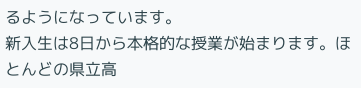るようになっています。
新入生は8日から本格的な授業が始まります。ほとんどの県立高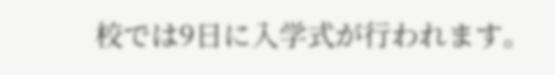校では9日に入学式が行われます。